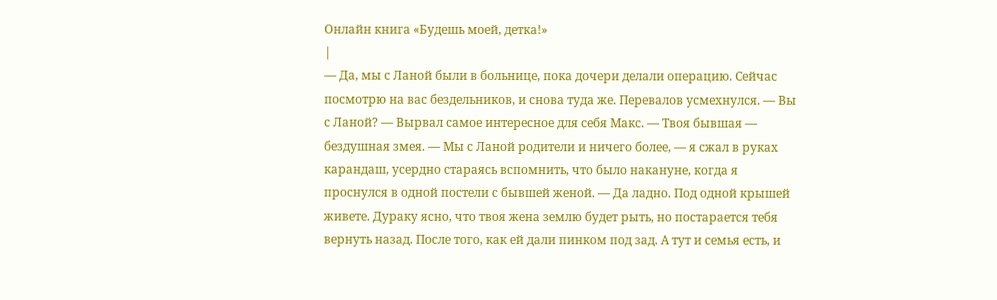Онлайн книга «Будешь моей, детка!»
|
— Да, мы с Ланой были в больнице, пока дочери делали операцию. Сейчас посмотрю на вас бездельников, и снова туда же. Перевалов усмехнулся. — Вы с Ланой? — Вырвал самое интересное для себя Макс. — Твоя бывшая — бездушная змея. — Мы с Ланой родители и ничего более, — я сжал в руках карандаш, усердно стараясь вспомнить, что было накануне, когда я проснулся в одной постели с бывшей женой. — Да ладно. Под одной крышей живете. Дураку ясно, что твоя жена землю будет рыть, но постарается тебя вернуть назад. После того, как ей дали пинком под зад. А тут и семья есть, и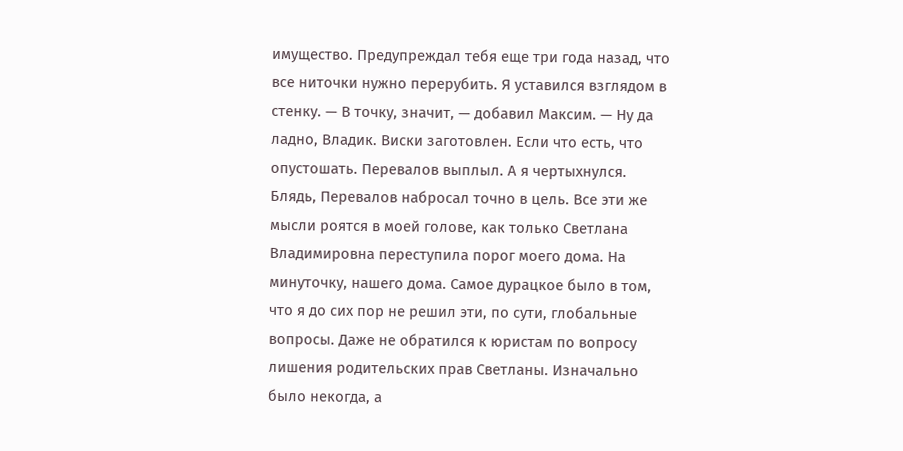имущество. Предупреждал тебя еще три года назад, что все ниточки нужно перерубить. Я уставился взглядом в стенку. — В точку, значит, — добавил Максим. — Ну да ладно, Владик. Виски заготовлен. Если что есть, что опустошать. Перевалов выплыл. А я чертыхнулся. Блядь, Перевалов набросал точно в цель. Все эти же мысли роятся в моей голове, как только Светлана Владимировна переступила порог моего дома. На минуточку, нашего дома. Самое дурацкое было в том, что я до сих пор не решил эти, по сути, глобальные вопросы. Даже не обратился к юристам по вопросу лишения родительских прав Светланы. Изначально было некогда, а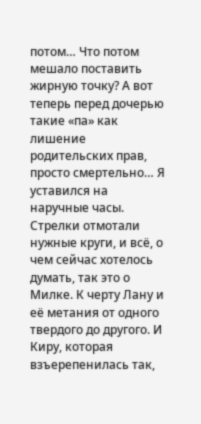потом… Что потом мешало поставить жирную точку? А вот теперь перед дочерью такие «па» как лишение родительских прав, просто смертельно… Я уставился на наручные часы. Стрелки отмотали нужные круги, и всё, о чем сейчас хотелось думать, так это о Милке. К черту Лану и её метания от одного твердого до другого. И Киру, которая взъерепенилась так,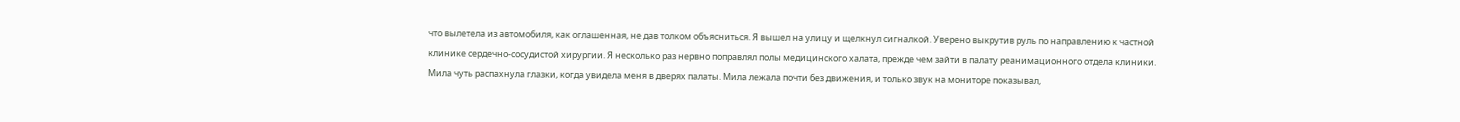что вылетела из автомобиля, как оглашенная, не дав толком объясниться. Я вышел на улицу и щелкнул сигналкой. Уверено выкрутив руль по направлению к частной клинике сердечно-сосудистой хирургии. Я несколько раз нервно поправлял полы медицинского халата, прежде чем зайти в палату реанимационного отдела клиники. Мила чуть распахнула глазки, когда увидела меня в дверях палаты. Мила лежала почти без движения, и только звук на мониторе показывал,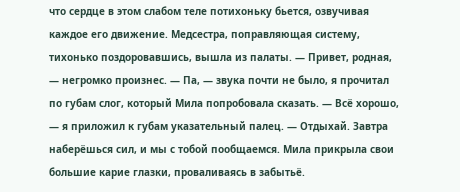что сердце в этом слабом теле потихоньку бьется, озвучивая каждое его движение. Медсестра, поправляющая систему, тихонько поздоровавшись, вышла из палаты. — Привет, родная, — негромко произнес. — Па, — звука почти не было, я прочитал по губам слог, который Мила попробовала сказать. — Всё хорошо, — я приложил к губам указательный палец. — Отдыхай. Завтра наберёшься сил, и мы с тобой пообщаемся. Мила прикрыла свои большие карие глазки, проваливаясь в забытьё.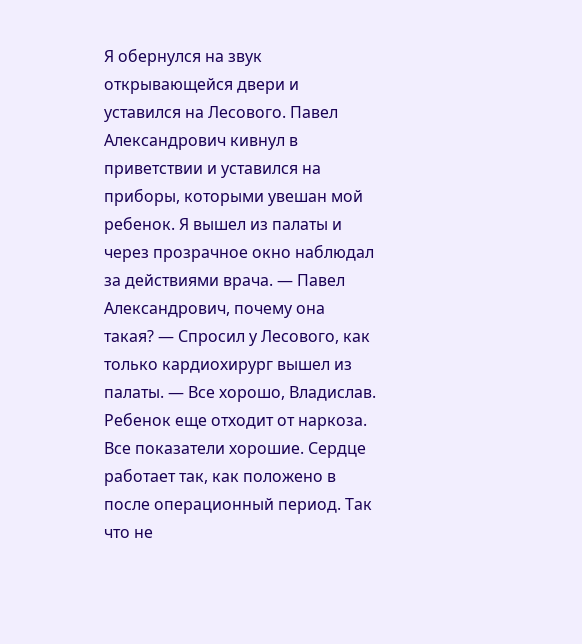Я обернулся на звук открывающейся двери и уставился на Лесового. Павел Александрович кивнул в приветствии и уставился на приборы, которыми увешан мой ребенок. Я вышел из палаты и через прозрачное окно наблюдал за действиями врача. — Павел Александрович, почему она такая? — Спросил у Лесового, как только кардиохирург вышел из палаты. — Все хорошо, Владислав. Ребенок еще отходит от наркоза. Все показатели хорошие. Сердце работает так, как положено в после операционный период. Так что не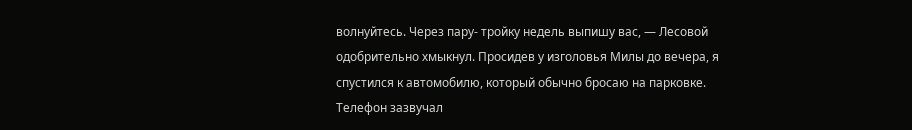волнуйтесь. Через пару- тройку недель выпишу вас, — Лесовой одобрительно хмыкнул. Просидев у изголовья Милы до вечера, я спустился к автомобилю, который обычно бросаю на парковке. Телефон зазвучал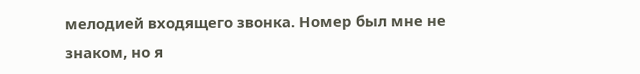мелодией входящего звонка. Номер был мне не знаком, но я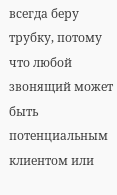всегда беру трубку, потому что любой звонящий может быть потенциальным клиентом или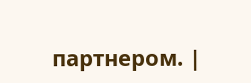партнером. |